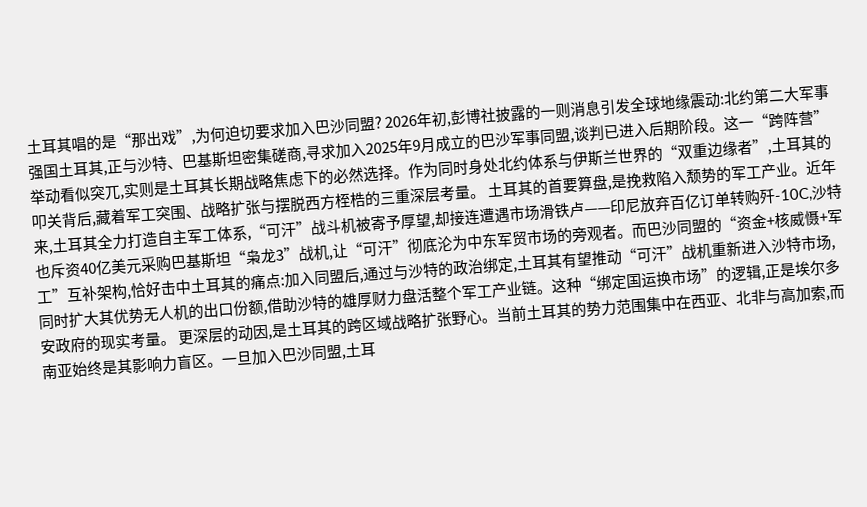土耳其唱的是“那出戏”,为何迫切要求加入巴沙同盟? 2026年初,彭博社披露的一则消息引发全球地缘震动:北约第二大军事强国土耳其,正与沙特、巴基斯坦密集磋商,寻求加入2025年9月成立的巴沙军事同盟,谈判已进入后期阶段。这一“跨阵营”举动看似突兀,实则是土耳其长期战略焦虑下的必然选择。作为同时身处北约体系与伊斯兰世界的“双重边缘者”,土耳其的叩关背后,藏着军工突围、战略扩张与摆脱西方桎梏的三重深层考量。 土耳其的首要算盘,是挽救陷入颓势的军工产业。近年来,土耳其全力打造自主军工体系,“可汗”战斗机被寄予厚望,却接连遭遇市场滑铁卢——印尼放弃百亿订单转购歼-10C,沙特也斥资40亿美元采购巴基斯坦“枭龙3”战机,让“可汗”彻底沦为中东军贸市场的旁观者。而巴沙同盟的“资金+核威慑+军工”互补架构,恰好击中土耳其的痛点:加入同盟后,通过与沙特的政治绑定,土耳其有望推动“可汗”战机重新进入沙特市场,同时扩大其优势无人机的出口份额,借助沙特的雄厚财力盘活整个军工产业链。这种“绑定国运换市场”的逻辑,正是埃尔多安政府的现实考量。 更深层的动因,是土耳其的跨区域战略扩张野心。当前土耳其的势力范围集中在西亚、北非与高加索,而南亚始终是其影响力盲区。一旦加入巴沙同盟,土耳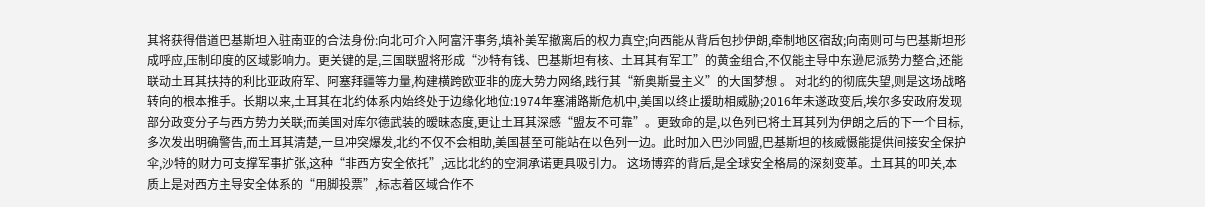其将获得借道巴基斯坦入驻南亚的合法身份:向北可介入阿富汗事务,填补美军撤离后的权力真空;向西能从背后包抄伊朗,牵制地区宿敌;向南则可与巴基斯坦形成呼应,压制印度的区域影响力。更关键的是,三国联盟将形成“沙特有钱、巴基斯坦有核、土耳其有军工”的黄金组合,不仅能主导中东逊尼派势力整合,还能联动土耳其扶持的利比亚政府军、阿塞拜疆等力量,构建横跨欧亚非的庞大势力网络,践行其“新奥斯曼主义”的大国梦想 。 对北约的彻底失望,则是这场战略转向的根本推手。长期以来,土耳其在北约体系内始终处于边缘化地位:1974年塞浦路斯危机中,美国以终止援助相威胁;2016年未遂政变后,埃尔多安政府发现部分政变分子与西方势力关联;而美国对库尔德武装的暧昧态度,更让土耳其深感“盟友不可靠”。更致命的是,以色列已将土耳其列为伊朗之后的下一个目标,多次发出明确警告,而土耳其清楚,一旦冲突爆发,北约不仅不会相助,美国甚至可能站在以色列一边。此时加入巴沙同盟,巴基斯坦的核威慑能提供间接安全保护伞,沙特的财力可支撑军事扩张,这种“非西方安全依托”,远比北约的空洞承诺更具吸引力。 这场博弈的背后,是全球安全格局的深刻变革。土耳其的叩关,本质上是对西方主导安全体系的“用脚投票”,标志着区域合作不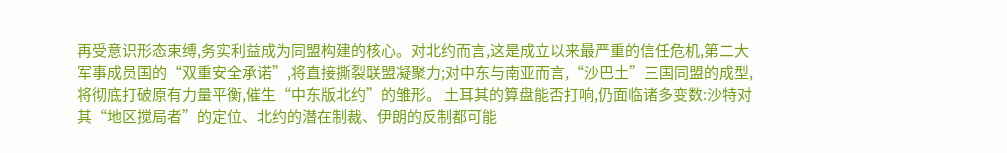再受意识形态束缚,务实利益成为同盟构建的核心。对北约而言,这是成立以来最严重的信任危机,第二大军事成员国的“双重安全承诺”,将直接撕裂联盟凝聚力;对中东与南亚而言,“沙巴土”三国同盟的成型,将彻底打破原有力量平衡,催生“中东版北约”的雏形。 土耳其的算盘能否打响,仍面临诸多变数:沙特对其“地区搅局者”的定位、北约的潜在制裁、伊朗的反制都可能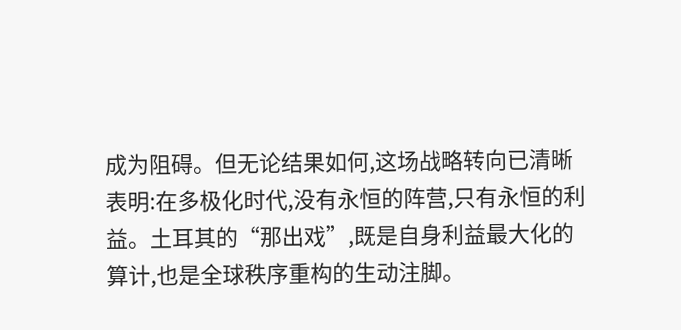成为阻碍。但无论结果如何,这场战略转向已清晰表明:在多极化时代,没有永恒的阵营,只有永恒的利益。土耳其的“那出戏”,既是自身利益最大化的算计,也是全球秩序重构的生动注脚。